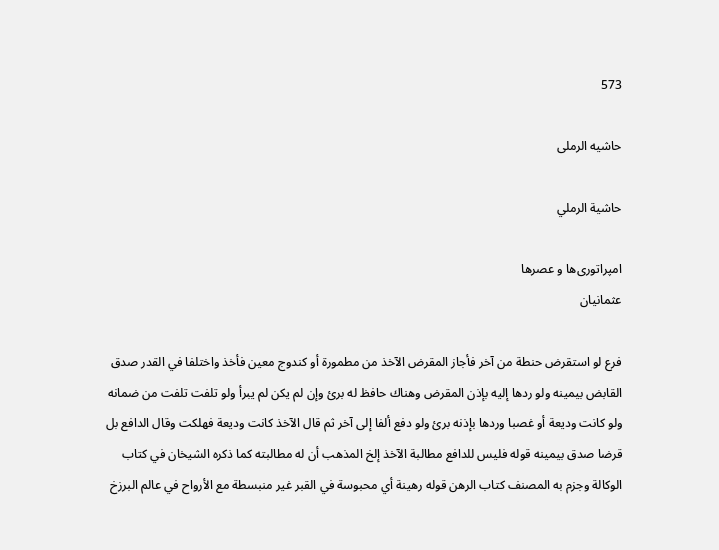573

حاشیه الرملی

حاشية الرملي

امپراتوری‌ها و عصرها
عثمانیان

فرع لو استقرض حنطة من آخر فأجاز المقرض الآخذ من مطمورة أو كندوج معين فأخذ واختلفا في القدر صدق القابض بيمينه ولو ردها إليه بإذن المقرض وهناك حافظ له برئ وإن لم يكن لم يبرأ ولو تلفت تلفت من ضمانه ولو كانت وديعة أو غصبا وردها بإذنه برئ ولو دفع ألفا إلى آخر ثم قال الآخذ كانت وديعة فهلكت وقال الدافع بل قرضا صدق بيمينه قوله فليس للدافع مطالبة الآخذ إلخ المذهب أن له مطالبته كما ذكره الشيخان في كتاب الوكالة وجزم به المصنف كتاب الرهن قوله رهينة أي محبوسة في القبر غير منبسطة مع الأرواح في عالم البرزخ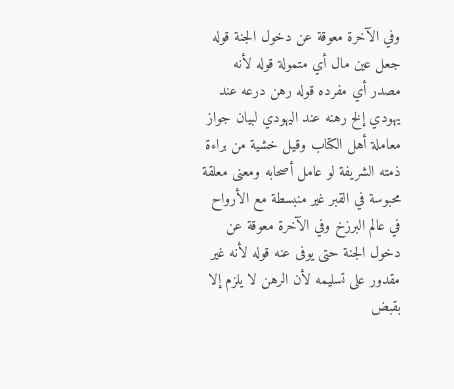وفي الآخرة معوقة عن دخول الجنة قوله جعل عين مال أي متمولة قوله لأنه مصدر أي مفرده قوله رهن درعه عند يهودي إلخ رهنه عند اليهودي لبيان جواز معاملة أهل الكتاب وقيل خشية من براءة ذمته الشريفة لو عامل أصحابه ومعنى معلقة محبوسة في القبر غير منبسطة مع الأرواح في عالم البرزخ وفي الآخرة معوقة عن دخول الجنة حتى يوفى عنه قوله لأنه غير مقدور على تسليمه لأن الرهن لا يلزم إلا بقبض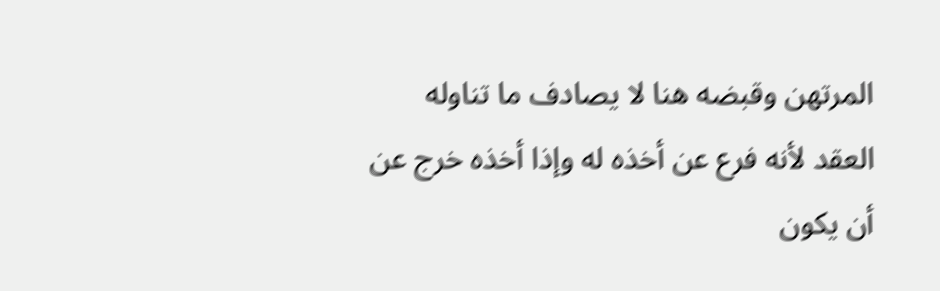المرتهن وقبضه هنا لا يصادف ما تناوله العقد لأنه فرع عن أخذه له وإذا أخذه خرج عن أن يكون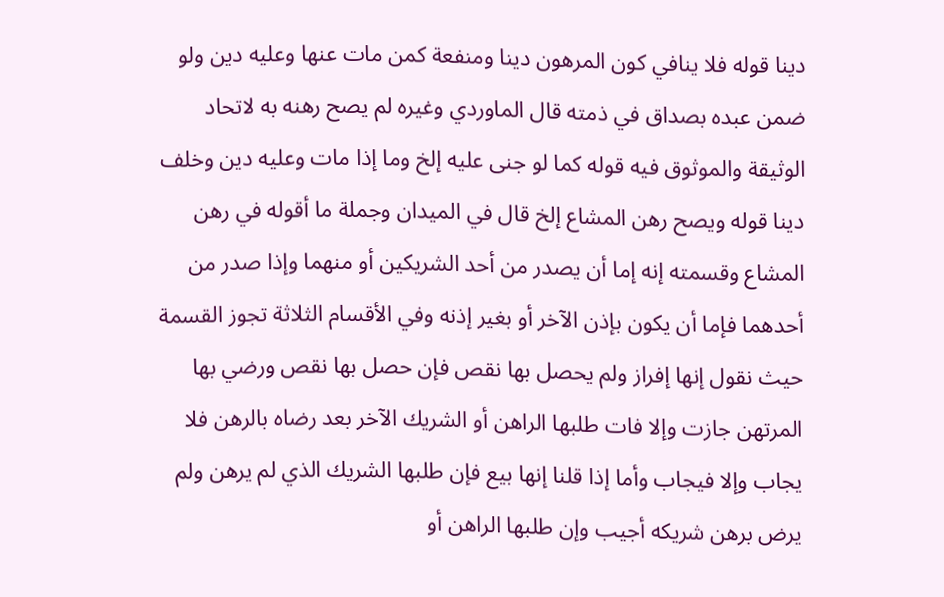دينا قوله فلا ينافي كون المرهون دينا ومنفعة كمن مات عنها وعليه دين ولو ضمن عبده بصداق في ذمته قال الماوردي وغيره لم يصح رهنه به لاتحاد الوثيقة والموثوق فيه قوله كما لو جنى عليه إلخ وما إذا مات وعليه دين وخلف دينا قوله ويصح رهن المشاع إلخ قال في الميدان وجملة ما أقوله في رهن المشاع وقسمته إنه إما أن يصدر من أحد الشريكين أو منهما وإذا صدر من أحدهما فإما أن يكون بإذن الآخر أو بغير إذنه وفي الأقسام الثلاثة تجوز القسمة حيث نقول إنها إفراز ولم يحصل بها نقص فإن حصل بها نقص ورضي بها المرتهن جازت وإلا فات طلبها الراهن أو الشريك الآخر بعد رضاه بالرهن فلا يجاب وإلا فيجاب وأما إذا قلنا إنها بيع فإن طلبها الشريك الذي لم يرهن ولم يرض برهن شريكه أجيب وإن طلبها الراهن أو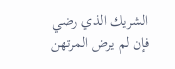الشريك الذي رضي فإن لم يرض المرتهن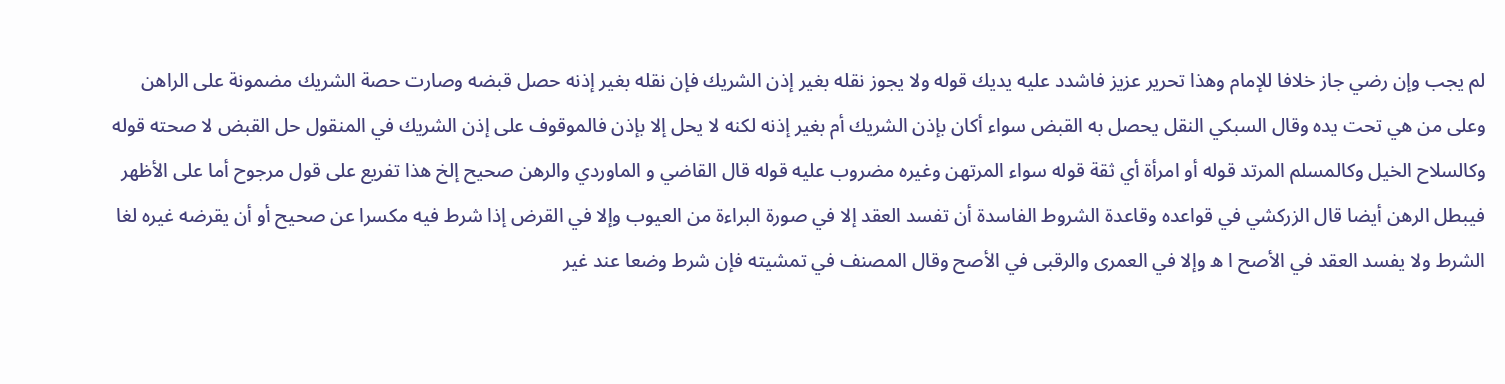لم يجب وإن رضي جاز خلافا للإمام وهذا تحرير عزيز فاشدد عليه يديك قوله ولا يجوز نقله بغير إذن الشريك فإن نقله بغير إذنه حصل قبضه وصارت حصة الشريك مضمونة على الراهن وعلى من هي تحت يده وقال السبكي النقل يحصل به القبض سواء أكان بإذن الشريك أم بغير إذنه لكنه لا يحل إلا بإذن فالموقوف على إذن الشريك في المنقول حل القبض لا صحته قوله وكالسلاح الخيل وكالمسلم المرتد قوله أو امرأة أي ثقة قوله سواء المرتهن وغيره مضروب عليه قوله قال القاضي و الماوردي والرهن صحيح إلخ هذا تفريع على قول مرجوح أما على الأظهر فيبطل الرهن أيضا قال الزركشي في قواعده وقاعدة الشروط الفاسدة أن تفسد العقد إلا في صورة البراءة من العيوب وإلا في القرض إذا شرط فيه مكسرا عن صحيح أو أن يقرضه غيره لغا الشرط ولا يفسد العقد في الأصح ا ه وإلا في العمرى والرقبى في الأصح وقال المصنف في تمشيته فإن شرط وضعا عند غير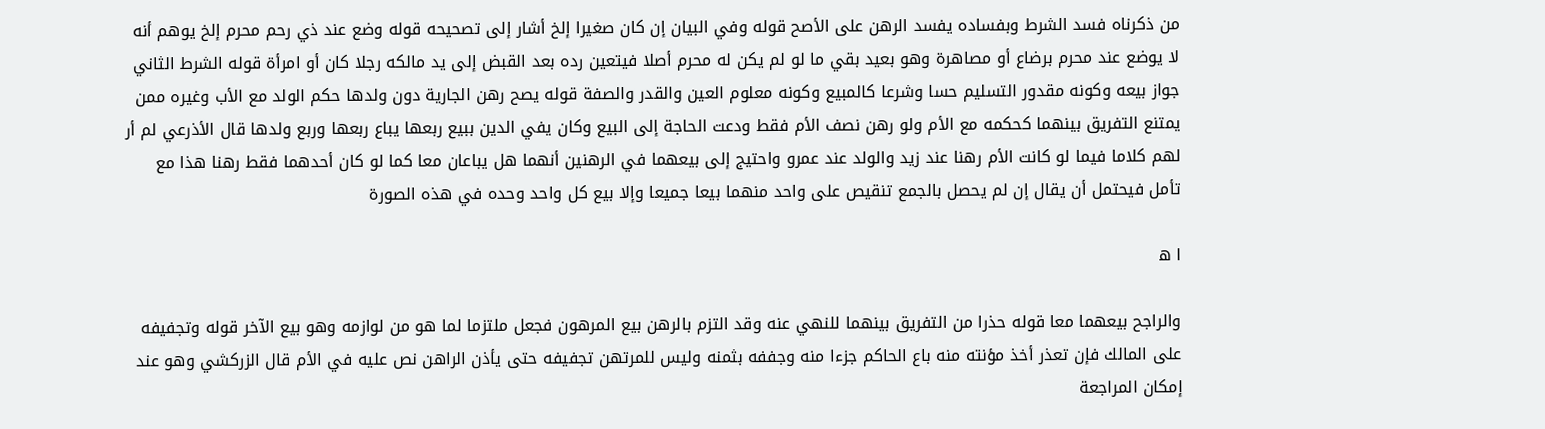من ذكرناه فسد الشرط وبفساده يفسد الرهن على الأصح قوله وفي البيان إن كان صغيرا إلخ أشار إلى تصحيحه قوله وضع عند ذي رحم محرم إلخ يوهم أنه لا يوضع عند محرم برضاع أو مصاهرة وهو بعيد بقي ما لو لم يكن له محرم أصلا فيتعين رده بعد القبض إلى يد مالكه رجلا كان أو امرأة قوله الشرط الثاني جواز بيعه وكونه مقدور التسليم حسا وشرعا كالمبيع وكونه معلوم العين والقدر والصفة قوله يصح رهن الجارية دون ولدها حكم الولد مع الأب وغيره ممن يمتنع التفريق بينهما كحكمه مع الأم ولو رهن نصف الأم فقط ودعت الحاجة إلى البيع وكان يفي الدين ببيع ربعها يباع ربعها وربع ولدها قال الأذرعي لم أر لهم كلاما فيما لو كانت الأم رهنا عند زيد والولد عند عمرو واحتيج إلى بيعهما في الرهنين أنهما هل يباعان معا كما لو كان أحدهما فقط رهنا هذا مع تأمل فيحتمل أن يقال إن لم يحصل بالجمع تنقيص على واحد منهما بيعا جميعا وإلا بيع كل واحد وحده في هذه الصورة

ا ه

والراجح بيعهما معا قوله حذرا من التفريق بينهما للنهي عنه وقد التزم بالرهن بيع المرهون فجعل ملتزما لما هو من لوازمه وهو بيع الآخر قوله وتجفيفه على المالك فإن تعذر أخذ مؤنته منه باع الحاكم جزءا منه وجففه بثمنه وليس للمرتهن تجفيفه حتى يأذن الراهن نص عليه في الأم قال الزركشي وهو عند إمكان المراجعة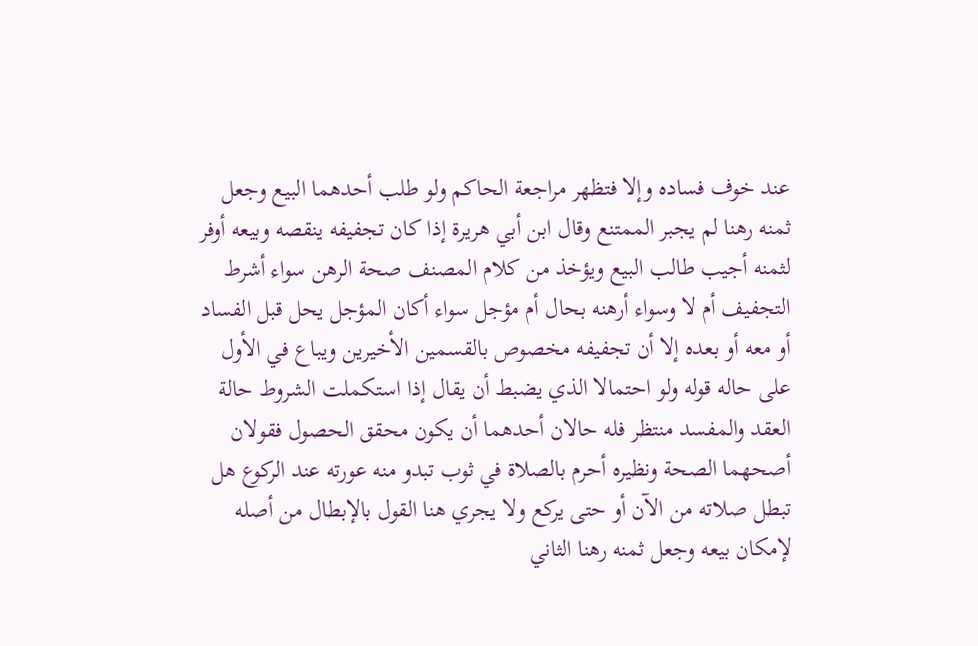عند خوف فساده وإلا فتظهر مراجعة الحاكم ولو طلب أحدهما البيع وجعل ثمنه رهنا لم يجبر الممتنع وقال ابن أبي هريرة إذا كان تجفيفه ينقصه وبيعه أوفر لثمنه أجيب طالب البيع ويؤخذ من كلام المصنف صحة الرهن سواء أشرط التجفيف أم لا وسواء أرهنه بحال أم مؤجل سواء أكان المؤجل يحل قبل الفساد أو معه أو بعده إلا أن تجفيفه مخصوص بالقسمين الأخيرين ويباع في الأول على حاله قوله ولو احتمالا الذي يضبط أن يقال إذا استكملت الشروط حالة العقد والمفسد منتظر فله حالان أحدهما أن يكون محقق الحصول فقولان أصحهما الصحة ونظيره أحرم بالصلاة في ثوب تبدو منه عورته عند الركوع هل تبطل صلاته من الآن أو حتى يركع ولا يجري هنا القول بالإبطال من أصله لإمكان بيعه وجعل ثمنه رهنا الثاني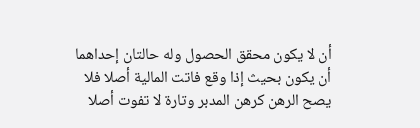أن لا يكون محقق الحصول وله حالتان إحداهما أن يكون بحيث إذا وقع فاتت المالية أصلا فلا يصح الرهن كرهن المدبر وتارة لا تفوت أصلا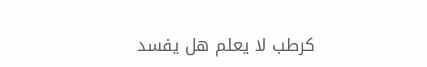كرطب لا يعلم هل يفسد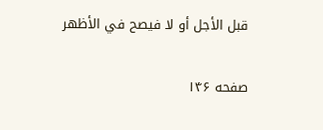قبل الأجل أو لا فيصح في الأظهر

صفحه ۱۴۶